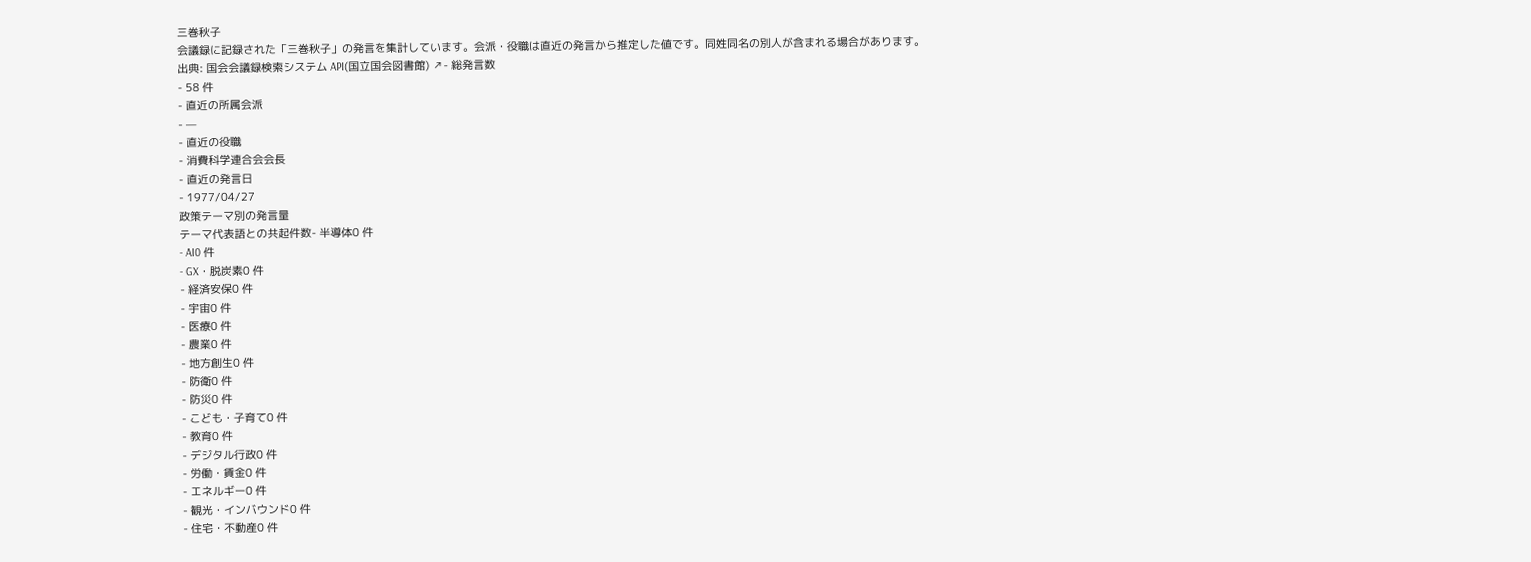三巻秋子
会議録に記録された「三巻秋子」の発言を集計しています。会派・役職は直近の発言から推定した値です。同姓同名の別人が含まれる場合があります。
出典: 国会会議録検索システム API(国立国会図書館) ↗- 総発言数
- 58 件
- 直近の所属会派
- —
- 直近の役職
- 消費科学連合会会長
- 直近の発言日
- 1977/04/27
政策テーマ別の発言量
テーマ代表語との共起件数- 半導体0 件
- AI0 件
- GX・脱炭素0 件
- 経済安保0 件
- 宇宙0 件
- 医療0 件
- 農業0 件
- 地方創生0 件
- 防衛0 件
- 防災0 件
- こども・子育て0 件
- 教育0 件
- デジタル行政0 件
- 労働・賃金0 件
- エネルギー0 件
- 観光・インバウンド0 件
- 住宅・不動産0 件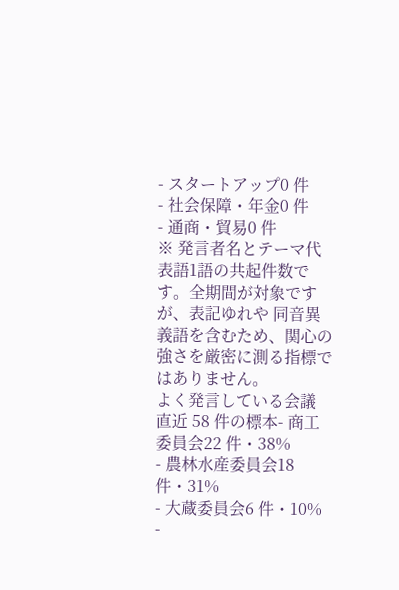- スタートアップ0 件
- 社会保障・年金0 件
- 通商・貿易0 件
※ 発言者名とテーマ代表語1語の共起件数です。全期間が対象ですが、表記ゆれや 同音異義語を含むため、関心の強さを厳密に測る指標ではありません。
よく発言している会議
直近 58 件の標本- 商工委員会22 件・38%
- 農林水産委員会18 件・31%
- 大蔵委員会6 件・10%
-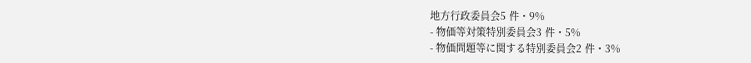地方行政委員会5 件・9%
- 物価等対策特別委員会3 件・5%
- 物価問題等に関する特別委員会2 件・3%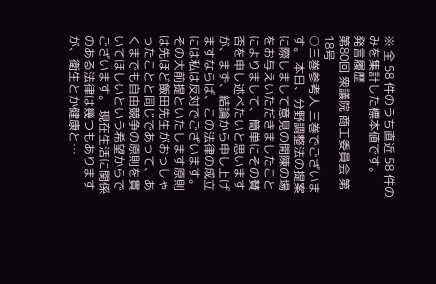※ 全 58 件のうち直近 58 件のみを集計した標本値です。
発言履歴
第80回 衆議院 商工委員会 第18号
○三巻参考人 三巻でございます。 本日、分野調整法の提案に際しまして意見の開陳の場をお与えいただきましたことによりまして、簡単にその賛否を申し述べたいと思いますが、まず、結論から申し上げますならば、この法律の成立には私は反対でございます。その大前提といたします原則は先ほど飯田先生がおっしゃったことと同じであって、あくまでも自由競争の原則を貫いてほしいという希望からでございます。 現在生活に関係のある法律は幾つもありますが、衛生とか健康と…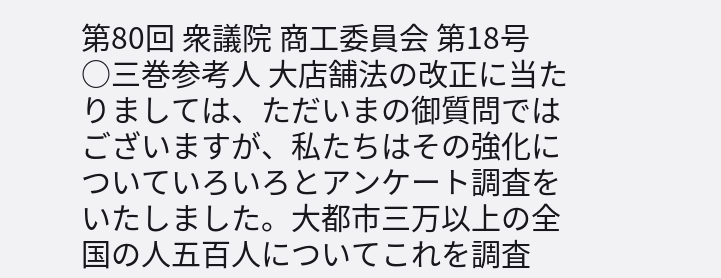第80回 衆議院 商工委員会 第18号
○三巻参考人 大店舗法の改正に当たりましては、ただいまの御質問ではございますが、私たちはその強化についていろいろとアンケート調査をいたしました。大都市三万以上の全国の人五百人についてこれを調査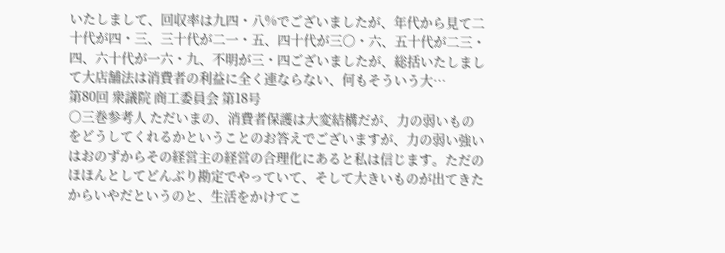いたしまして、回収率は九四・八%でございましたが、年代から見て二十代が四・三、三十代が二一・五、四十代が三〇・六、五十代が二三・四、六十代が一六・九、不明が三・四ございましたが、総括いたしまして大店舗法は消費者の利益に全く連ならない、何もそういう大…
第80回 衆議院 商工委員会 第18号
○三巻参考人 ただいまの、消費者保護は大変結構だが、力の弱いものをどうしてくれるかということのお答えでございますが、力の弱い強いはおのずからその経営主の経営の合理化にあると私は信じます。ただのほほんとしてどんぶり勘定でやっていて、そして大きいものが出てきたからいやだというのと、生活をかけてこ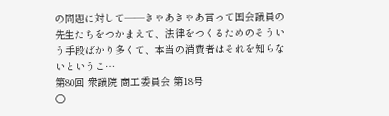の問題に対して——きゃあきゃあ言って国会議員の先生たちをつかまえて、法律をつくるためのそういう手段ばかり多くて、本当の消費者はそれを知らないというこ…
第80回 衆議院 商工委員会 第18号
○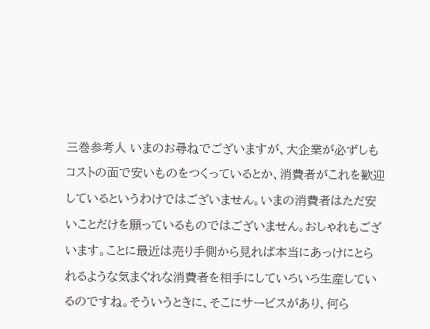三巻参考人 いまのお尋ねでございますが、大企業が必ずしもコストの面で安いものをつくっているとか、消費者がこれを歓迎しているというわけではございません。いまの消費者はただ安いことだけを願っているものではございません。おしゃれもございます。ことに最近は売り手側から見れば本当にあっけにとられるような気まぐれな消費者を相手にしていろいろ生産しているのですね。そういうときに、そこにサービスがあり、何ら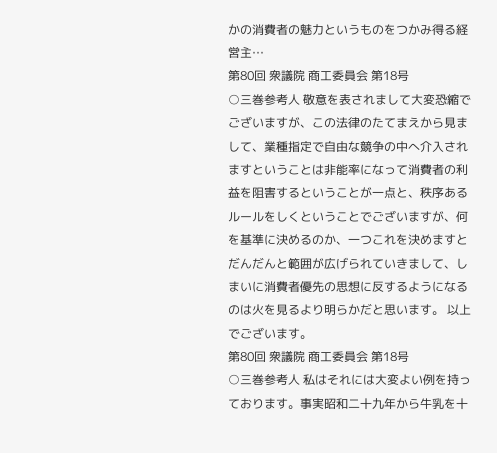かの消費者の魅力というものをつかみ得る経営主…
第80回 衆議院 商工委員会 第18号
○三巻参考人 敬意を表されまして大変恐縮でございますが、この法律のたてまえから見まして、業種指定で自由な競争の中へ介入されますということは非能率になって消費者の利益を阻害するということが一点と、秩序あるルールをしくということでございますが、何を基準に決めるのか、一つこれを決めますとだんだんと範囲が広げられていきまして、しまいに消費者優先の思想に反するようになるのは火を見るより明らかだと思います。 以上でございます。
第80回 衆議院 商工委員会 第18号
○三巻参考人 私はそれには大変よい例を持っております。事実昭和二十九年から牛乳を十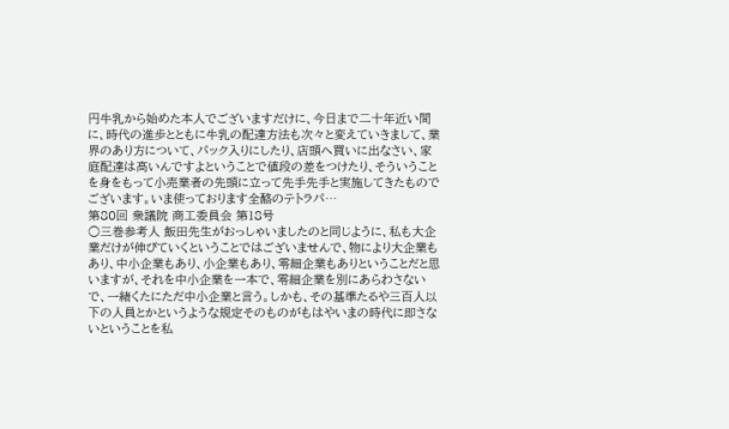円牛乳から始めた本人でございますだけに、今日まで二十年近い間に、時代の進歩とともに牛乳の配達方法も次々と変えていきまして、業界のあり方について、パック入りにしたり、店頭へ買いに出なさい、家庭配達は高いんですよということで値段の差をつけたり、そういうことを身をもって小売業者の先頭に立って先手先手と実施してきたものでございます。いま使っております全酪のテトラパ…
第80回 衆議院 商工委員会 第18号
○三巻参考人 飯田先生がおっしゃいましたのと同じように、私も大企業だけが伸びていくということではございませんで、物により大企業もあり、中小企業もあり、小企業もあり、零細企業もありということだと思いますが、それを中小企業を一本で、零細企業を別にあらわさないで、一緒くたにただ中小企業と言う。しかも、その基準たるや三百人以下の人員とかというような規定そのものがもはやいまの時代に即さないということを私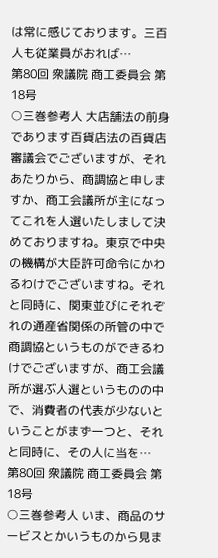は常に感じております。三百人も従業員がおれば…
第80回 衆議院 商工委員会 第18号
○三巻参考人 大店舗法の前身であります百貨店法の百貨店審議会でございますが、それあたりから、商調協と申しますか、商工会議所が主になってこれを人選いたしまして決めておりますね。東京で中央の機構が大臣許可命令にかわるわけでございますね。それと同時に、関東並びにそれぞれの通産省関係の所管の中で商調協というものができるわけでございますが、商工会議所が選ぶ人選というものの中で、消費者の代表が少ないということがまず一つと、それと同時に、その人に当を…
第80回 衆議院 商工委員会 第18号
○三巻参考人 いま、商品のサービスとかいうものから見ま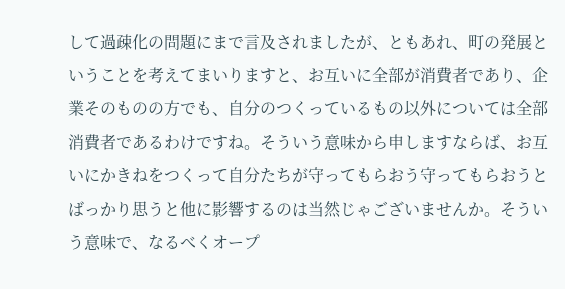して過疎化の問題にまで言及されましたが、ともあれ、町の発展ということを考えてまいりますと、お互いに全部が消費者であり、企業そのものの方でも、自分のつくっているもの以外については全部消費者であるわけですね。そういう意味から申しますならば、お互いにかきねをつくって自分たちが守ってもらおう守ってもらおうとばっかり思うと他に影響するのは当然じゃございませんか。そういう意味で、なるべくオープ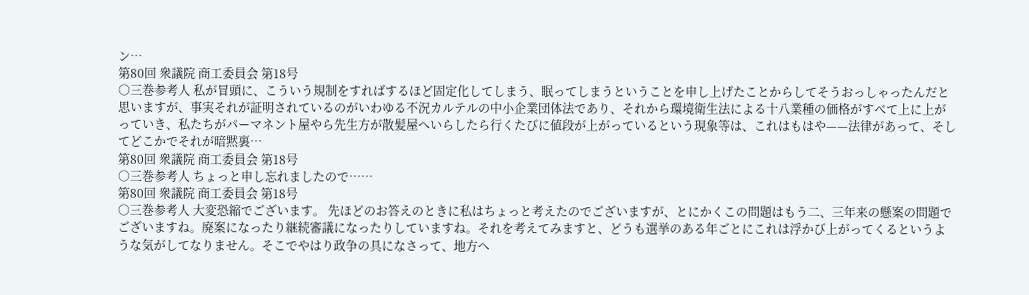ン…
第80回 衆議院 商工委員会 第18号
○三巻参考人 私が冒頭に、こういう規制をすればするほど固定化してしまう、眠ってしまうということを申し上げたことからしてそうおっしゃったんだと思いますが、事実それが証明されているのがいわゆる不況カルテルの中小企業団体法であり、それから環境衛生法による十八業種の価格がすべて上に上がっていき、私たちがパーマネント屋やら先生方が散髪屋へいらしたら行くたびに値段が上がっているという現象等は、これはもはや——法律があって、そしてどこかでそれが暗黙裏…
第80回 衆議院 商工委員会 第18号
○三巻参考人 ちょっと申し忘れましたので……
第80回 衆議院 商工委員会 第18号
○三巻参考人 大変恐縮でございます。 先ほどのお答えのときに私はちょっと考えたのでございますが、とにかくこの問題はもう二、三年来の懸案の問題でございますね。廃案になったり継続審議になったりしていますね。それを考えてみますと、どうも選挙のある年ごとにこれは浮かび上がってくるというような気がしてなりません。そこでやはり政争の具になさって、地方へ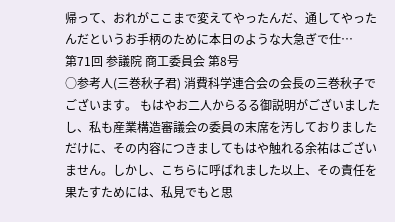帰って、おれがここまで変えてやったんだ、通してやったんだというお手柄のために本日のような大急ぎで仕…
第71回 参議院 商工委員会 第8号
○参考人(三巻秋子君) 消費科学連合会の会長の三巻秋子でございます。 もはやお二人からるる御説明がございましたし、私も産業構造審議会の委員の末席を汚しておりましただけに、その内容につきましてもはや触れる余祐はございません。しかし、こちらに呼ばれました以上、その責任を果たすためには、私見でもと思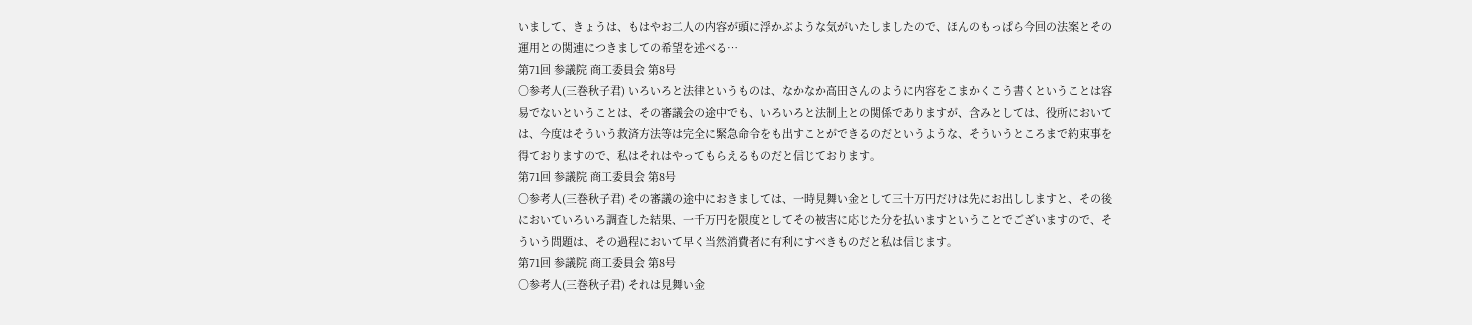いまして、きょうは、もはやお二人の内容が頭に浮かぶような気がいたしましたので、ほんのもっぱら今回の法案とその運用との関連につきましての希望を述べる…
第71回 参議院 商工委員会 第8号
○参考人(三巻秋子君) いろいろと法律というものは、なかなか高田さんのように内容をこまかくこう書くということは容易でないということは、その審議会の途中でも、いろいろと法制上との関係でありますが、含みとしては、役所においては、今度はそういう救済方法等は完全に緊急命令をも出すことができるのだというような、そういうところまで約束事を得ておりますので、私はそれはやってもらえるものだと信じております。
第71回 参議院 商工委員会 第8号
○参考人(三巻秋子君) その審議の途中におきましては、一時見舞い金として三十万円だけは先にお出ししますと、その後においていろいろ調査した結果、一千万円を限度としてその被害に応じた分を払いますということでございますので、そういう問題は、その過程において早く当然消費者に有利にすべきものだと私は信じます。
第71回 参議院 商工委員会 第8号
○参考人(三巻秋子君) それは見舞い金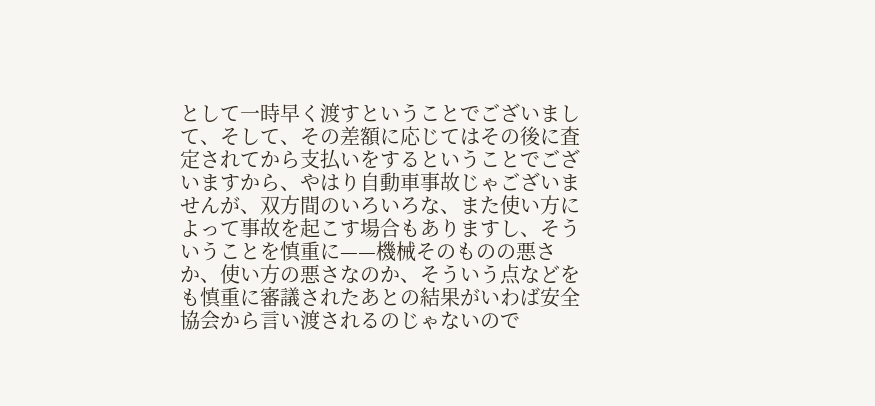として一時早く渡すということでございまして、そして、その差額に応じてはその後に査定されてから支払いをするということでございますから、やはり自動車事故じゃございませんが、双方間のいろいろな、また使い方によって事故を起こす場合もありますし、そういうことを慎重に——機械そのものの悪さか、使い方の悪さなのか、そういう点などをも慎重に審議されたあとの結果がいわば安全協会から言い渡されるのじゃないので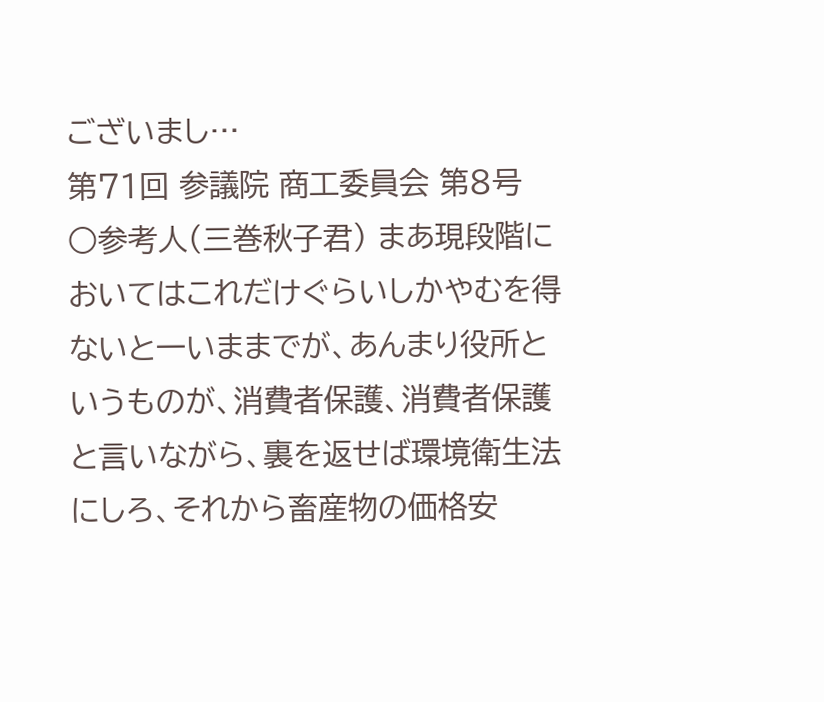ございまし…
第71回 参議院 商工委員会 第8号
○参考人(三巻秋子君) まあ現段階においてはこれだけぐらいしかやむを得ないと一いままでが、あんまり役所というものが、消費者保護、消費者保護と言いながら、裏を返せば環境衛生法にしろ、それから畜産物の価格安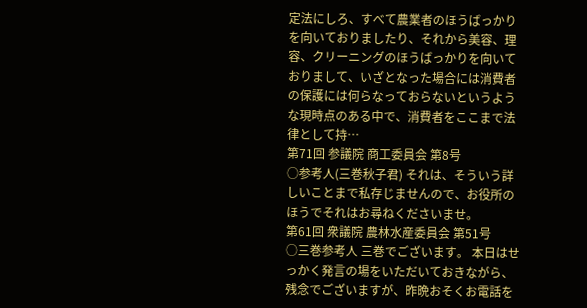定法にしろ、すべて農業者のほうばっかりを向いておりましたり、それから美容、理容、クリーニングのほうばっかりを向いておりまして、いざとなった場合には消費者の保護には何らなっておらないというような現時点のある中で、消費者をここまで法律として持…
第71回 参議院 商工委員会 第8号
○参考人(三巻秋子君) それは、そういう詳しいことまで私存じませんので、お役所のほうでそれはお尋ねくださいませ。
第61回 衆議院 農林水産委員会 第51号
○三巻参考人 三巻でございます。 本日はせっかく発言の場をいただいておきながら、残念でございますが、昨晩おそくお電話を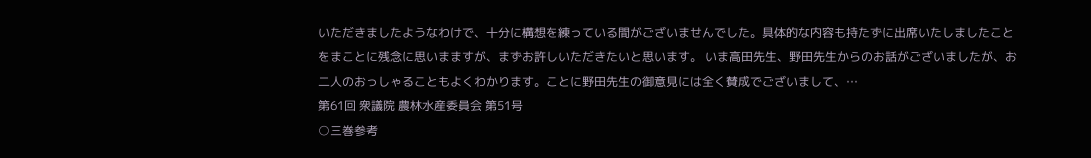いただきましたようなわけで、十分に構想を練っている間がございませんでした。具体的な内容も持たずに出席いたしましたことをまことに残念に思いまますが、まずお許しいただきたいと思います。 いま高田先生、野田先生からのお話がございましたが、お二人のおっしゃることもよくわかります。ことに野田先生の御意見には全く賛成でございまして、…
第61回 衆議院 農林水産委員会 第51号
○三巻参考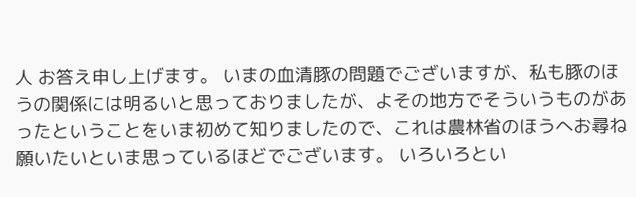人 お答え申し上げます。 いまの血清豚の問題でございますが、私も豚のほうの関係には明るいと思っておりましたが、よその地方でそういうものがあったということをいま初めて知りましたので、これは農林省のほうへお尋ね願いたいといま思っているほどでございます。 いろいろとい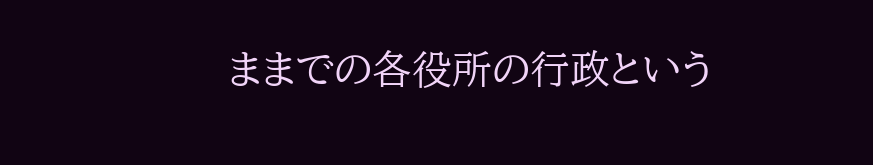ままでの各役所の行政という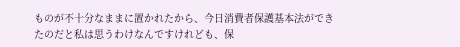ものが不十分なままに置かれたから、今日消費者保護基本法ができたのだと私は思うわけなんですけれども、保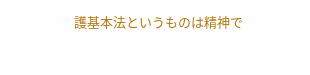護基本法というものは精神で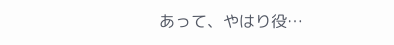あって、やはり役…